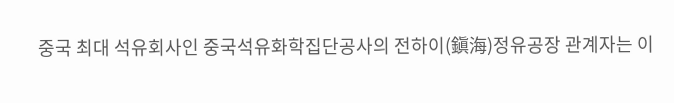중국 최대 석유회사인 중국석유화학집단공사의 전하이(鎭海)정유공장 관계자는 이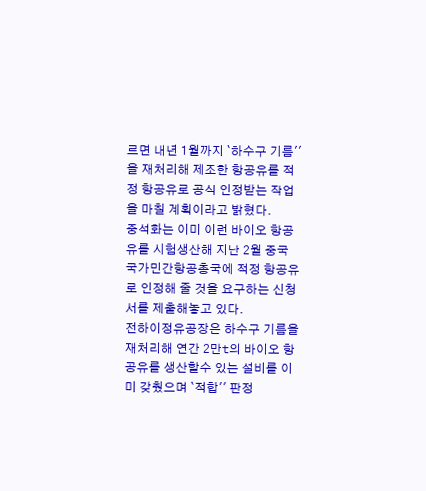르면 내년 1월까지 `하수구 기름''을 재처리해 제조한 항공유를 적정 항공유로 공식 인정받는 작업을 마칠 계획이라고 밝혔다.
중석화는 이미 이런 바이오 항공유를 시험생산해 지난 2월 중국 국가민간항공총국에 적정 항공유로 인정해 줄 것을 요구하는 신청서를 제출해놓고 있다.
전하이정유공장은 하수구 기름을 재처리해 연간 2만t의 바이오 항공유를 생산할수 있는 설비를 이미 갖췄으며 `적합'' 판정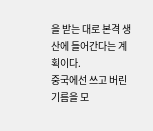을 받는 대로 본격 생산에 들어간다는 계획이다.
중국에선 쓰고 버린 기름을 모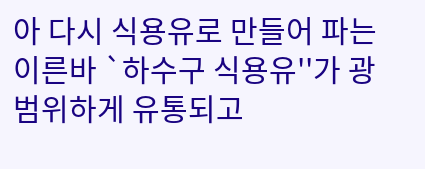아 다시 식용유로 만들어 파는 이른바 `하수구 식용유''가 광범위하게 유통되고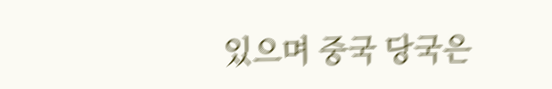있으며 중국 당국은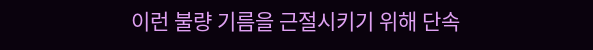이런 불량 기름을 근절시키기 위해 단속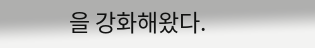을 강화해왔다.